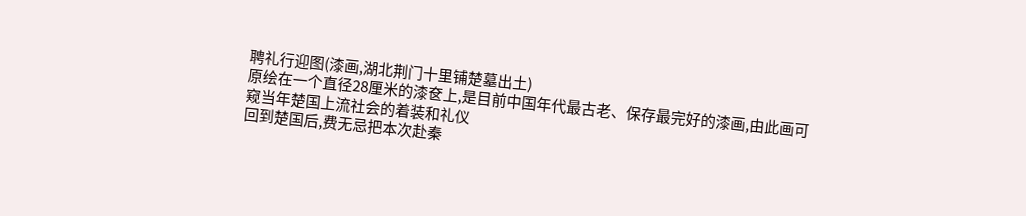聘礼行迎图(漆画,湖北荆门十里铺楚墓出土)
原绘在一个直径28厘米的漆奁上,是目前中国年代最古老、保存最完好的漆画,由此画可窥当年楚国上流社会的着装和礼仪
回到楚国后,费无忌把本次赴秦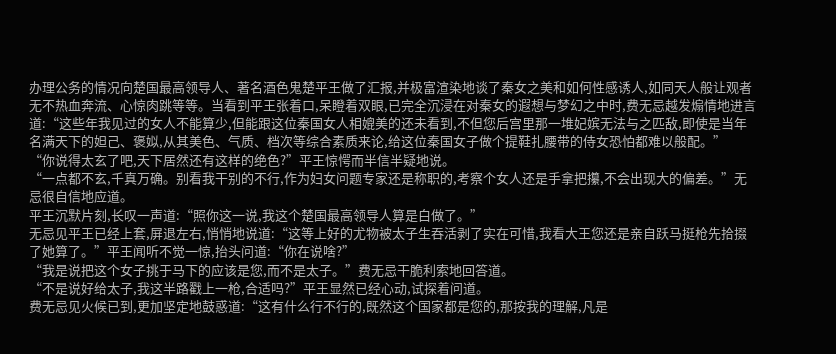办理公务的情况向楚国最高领导人、著名酒色鬼楚平王做了汇报,并极富渲染地谈了秦女之美和如何性感诱人,如同天人般让观者无不热血奔流、心惊肉跳等等。当看到平王张着口,呆瞪着双眼,已完全沉浸在对秦女的遐想与梦幻之中时,费无忌越发煽情地进言道:“这些年我见过的女人不能算少,但能跟这位秦国女人相媲美的还未看到,不但您后宫里那一堆妃嫔无法与之匹敌,即使是当年名满天下的妲己、褒姒,从其美色、气质、档次等综合素质来论,给这位秦国女子做个提鞋扎腰带的侍女恐怕都难以般配。”
“你说得太玄了吧,天下居然还有这样的绝色?”平王惊愕而半信半疑地说。
“一点都不玄,千真万确。别看我干别的不行,作为妇女问题专家还是称职的,考察个女人还是手拿把攥,不会出现大的偏差。”无忌很自信地应道。
平王沉默片刻,长叹一声道:“照你这一说,我这个楚国最高领导人算是白做了。”
无忌见平王已经上套,屏退左右,悄悄地说道:“这等上好的尤物被太子生吞活剥了实在可惜,我看大王您还是亲自跃马挺枪先拾掇了她算了。”平王闻听不觉一惊,抬头问道:“你在说啥?”
“我是说把这个女子挑于马下的应该是您,而不是太子。”费无忌干脆利索地回答道。
“不是说好给太子,我这半路戳上一枪,合适吗?”平王显然已经心动,试探着问道。
费无忌见火候已到,更加坚定地鼓惑道:“这有什么行不行的,既然这个国家都是您的,那按我的理解,凡是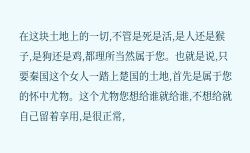在这块土地上的一切,不管是死是活,是人还是猴子,是狗还是鸡,都理所当然属于您。也就是说,只要秦国这个女人一踏上楚国的土地,首先是属于您的怀中尤物。这个尤物您想给谁就给谁,不想给就自己留着享用,是很正常,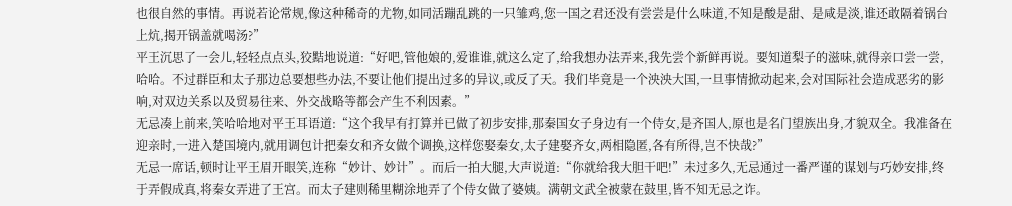也很自然的事情。再说若论常规,像这种稀奇的尤物,如同活蹦乱跳的一只雏鸡,您一国之君还没有尝尝是什么味道,不知是酸是甜、是咸是淡,谁还敢隔着锅台上炕,揭开锅盖就喝汤?”
平王沉思了一会儿,轻轻点点头,狡黠地说道:“好吧,管他娘的,爱谁谁,就这么定了,给我想办法弄来,我先尝个新鲜再说。要知道梨子的滋味,就得亲口尝一尝,哈哈。不过群臣和太子那边总要想些办法,不要让他们提出过多的异议,或反了天。我们毕竟是一个泱泱大国,一旦事情掀动起来,会对国际社会造成恶劣的影响,对双边关系以及贸易往来、外交战略等都会产生不利因素。”
无忌凑上前来,笑哈哈地对平王耳语道:“这个我早有打算并已做了初步安排,那秦国女子身边有一个侍女,是齐国人,原也是名门望族出身,才貌双全。我准备在迎亲时,一进入楚国境内,就用调包计把秦女和齐女做个调换,这样您娶秦女,太子建娶齐女,两相隐匿,各有所得,岂不快哉?”
无忌一席话,顿时让平王眉开眼笑,连称“妙计、妙计”。而后一拍大腿,大声说道:“你就给我大胆干吧!”未过多久,无忌通过一番严谨的谋划与巧妙安排,终于弄假成真,将秦女弄进了王宫。而太子建则稀里糊涂地弄了个侍女做了婆姨。满朝文武全被蒙在鼓里,皆不知无忌之诈。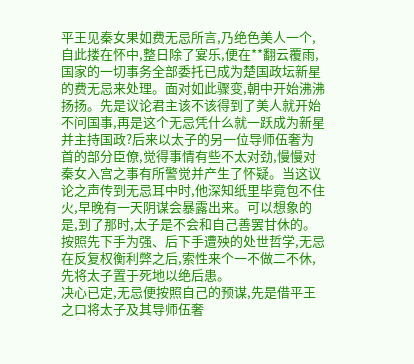平王见秦女果如费无忌所言,乃绝色美人一个,自此搂在怀中,整日除了宴乐,便在**翻云覆雨,国家的一切事务全部委托已成为楚国政坛新星的费无忌来处理。面对如此骤变,朝中开始沸沸扬扬。先是议论君主该不该得到了美人就开始不问国事,再是这个无忌凭什么就一跃成为新星并主持国政?后来以太子的另一位导师伍奢为首的部分臣僚,觉得事情有些不太对劲,慢慢对秦女入宫之事有所警觉并产生了怀疑。当这议论之声传到无忌耳中时,他深知纸里毕竟包不住火,早晚有一天阴谋会暴露出来。可以想象的是,到了那时,太子是不会和自己善罢甘休的。按照先下手为强、后下手遭殃的处世哲学,无忌在反复权衡利弊之后,索性来个一不做二不休,先将太子置于死地以绝后患。
决心已定,无忌便按照自己的预谋,先是借平王之口将太子及其导师伍奢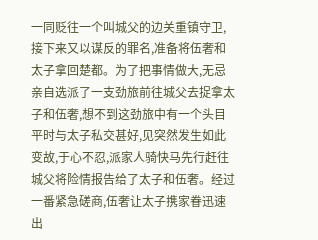一同贬往一个叫城父的边关重镇守卫,接下来又以谋反的罪名,准备将伍奢和太子拿回楚都。为了把事情做大,无忌亲自选派了一支劲旅前往城父去捉拿太子和伍奢,想不到这劲旅中有一个头目平时与太子私交甚好,见突然发生如此变故,于心不忍,派家人骑快马先行赶往城父将险情报告给了太子和伍奢。经过一番紧急磋商,伍奢让太子携家眷迅速出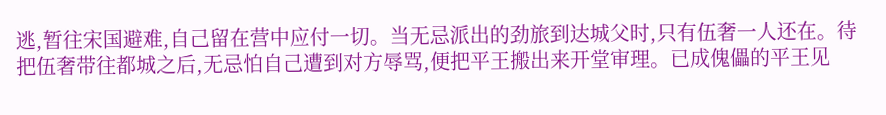逃,暂往宋国避难,自己留在营中应付一切。当无忌派出的劲旅到达城父时,只有伍奢一人还在。待把伍奢带往都城之后,无忌怕自己遭到对方辱骂,便把平王搬出来开堂审理。已成傀儡的平王见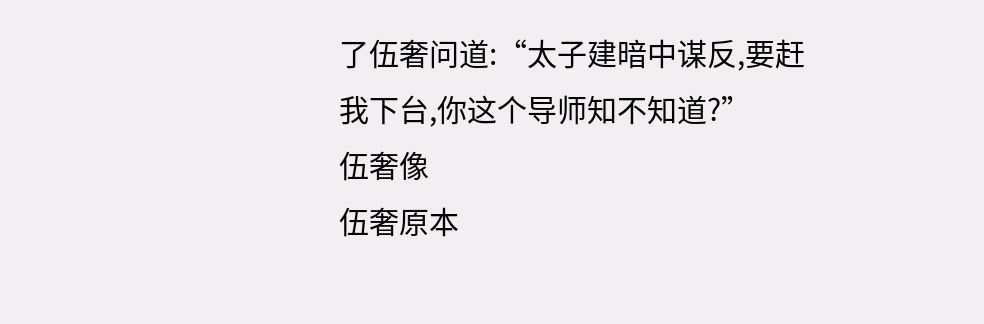了伍奢问道:“太子建暗中谋反,要赶我下台,你这个导师知不知道?”
伍奢像
伍奢原本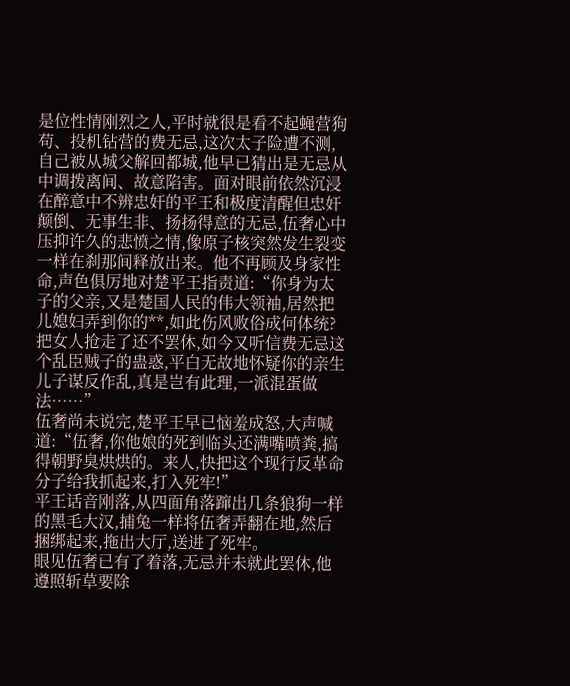是位性情刚烈之人,平时就很是看不起蝇营狗苟、投机钻营的费无忌,这次太子险遭不测,自己被从城父解回都城,他早已猜出是无忌从中调拨离间、故意陷害。面对眼前依然沉浸在醉意中不辨忠奸的平王和极度清醒但忠奸颠倒、无事生非、扬扬得意的无忌,伍奢心中压抑许久的悲愤之情,像原子核突然发生裂变一样在刹那间释放出来。他不再顾及身家性命,声色俱厉地对楚平王指责道:“你身为太子的父亲,又是楚国人民的伟大领袖,居然把儿媳妇弄到你的**,如此伤风败俗成何体统?把女人抢走了还不罢休,如今又听信费无忌这个乱臣贼子的蛊惑,平白无故地怀疑你的亲生儿子谋反作乱,真是岂有此理,一派混蛋做法……”
伍奢尚未说完,楚平王早已恼羞成怒,大声喊道:“伍奢,你他娘的死到临头还满嘴喷粪,搞得朝野臭烘烘的。来人,快把这个现行反革命分子给我抓起来,打入死牢!”
平王话音刚落,从四面角落蹿出几条狼狗一样的黑毛大汉,捕兔一样将伍奢弄翻在地,然后捆绑起来,拖出大厅,送进了死牢。
眼见伍奢已有了着落,无忌并未就此罢休,他遵照斩草要除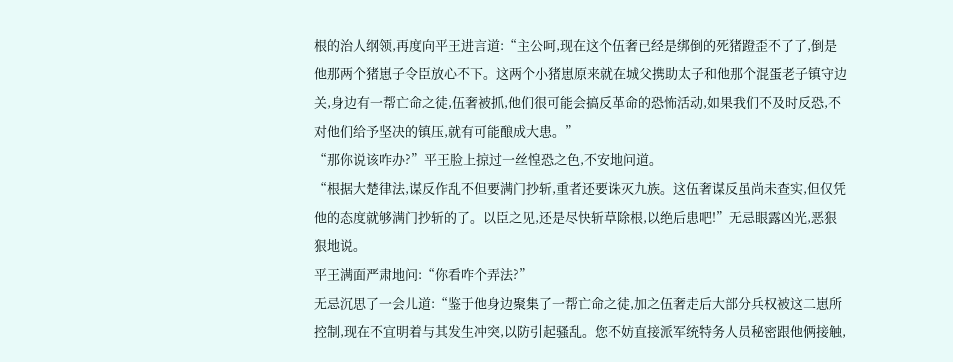根的治人纲领,再度向平王进言道:“主公呵,现在这个伍奢已经是绑倒的死猪蹬歪不了了,倒是他那两个猪崽子令臣放心不下。这两个小猪崽原来就在城父携助太子和他那个混蛋老子镇守边关,身边有一帮亡命之徒,伍奢被抓,他们很可能会搞反革命的恐怖活动,如果我们不及时反恐,不对他们给予坚决的镇压,就有可能酿成大患。”
“那你说该咋办?”平王脸上掠过一丝惶恐之色,不安地问道。
“根据大楚律法,谋反作乱不但要满门抄斩,重者还要诛灭九族。这伍奢谋反虽尚未查实,但仅凭他的态度就够满门抄斩的了。以臣之见,还是尽快斩草除根,以绝后患吧!”无忌眼露凶光,恶狠狠地说。
平王满面严肃地问:“你看咋个弄法?”
无忌沉思了一会儿道:“鉴于他身边聚集了一帮亡命之徒,加之伍奢走后大部分兵权被这二崽所控制,现在不宜明着与其发生冲突,以防引起骚乱。您不妨直接派军统特务人员秘密跟他俩接触,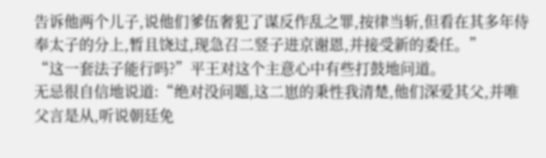告诉他两个儿子,说他们爹伍奢犯了谋反作乱之罪,按律当斩,但看在其多年侍奉太子的分上,暂且饶过,现急召二竖子进京谢恩,并接受新的委任。”
“这一套法子能行吗?”平王对这个主意心中有些打鼓地问道。
无忌很自信地说道:“绝对没问题,这二崽的秉性我清楚,他们深爱其父,并唯父言是从,听说朝廷免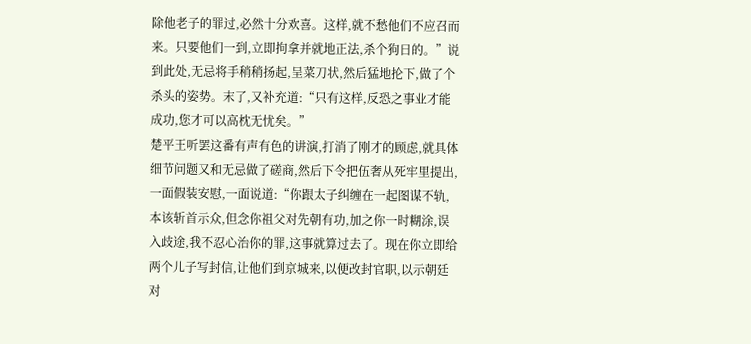除他老子的罪过,必然十分欢喜。这样,就不愁他们不应召而来。只要他们一到,立即拘拿并就地正法,杀个狗日的。”说到此处,无忌将手稍稍扬起,呈菜刀状,然后猛地抡下,做了个杀头的姿势。末了,又补充道:“只有这样,反恐之事业才能成功,您才可以高枕无忧矣。”
楚平王听罢这番有声有色的讲演,打消了刚才的顾虑,就具体细节问题又和无忌做了磋商,然后下令把伍奢从死牢里提出,一面假装安慰,一面说道:“你跟太子纠缠在一起图谋不轨,本该斩首示众,但念你祖父对先朝有功,加之你一时糊涂,误入歧途,我不忍心治你的罪,这事就算过去了。现在你立即给两个儿子写封信,让他们到京城来,以便改封官职,以示朝廷对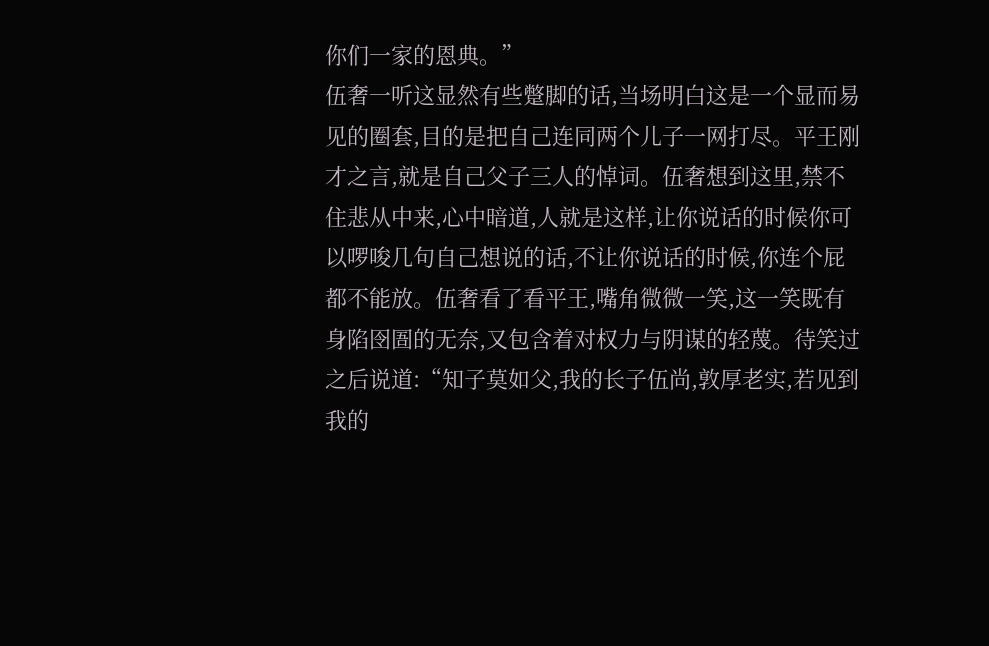你们一家的恩典。”
伍奢一听这显然有些蹩脚的话,当场明白这是一个显而易见的圈套,目的是把自己连同两个儿子一网打尽。平王刚才之言,就是自己父子三人的悼词。伍奢想到这里,禁不住悲从中来,心中暗道,人就是这样,让你说话的时候你可以啰唆几句自己想说的话,不让你说话的时候,你连个屁都不能放。伍奢看了看平王,嘴角微微一笑,这一笑既有身陷囹圄的无奈,又包含着对权力与阴谋的轻蔑。待笑过之后说道:“知子莫如父,我的长子伍尚,敦厚老实,若见到我的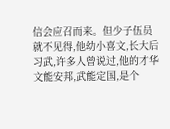信会应召而来。但少子伍员就不见得,他幼小喜文,长大后习武,许多人曾说过,他的才华文能安邦,武能定国,是个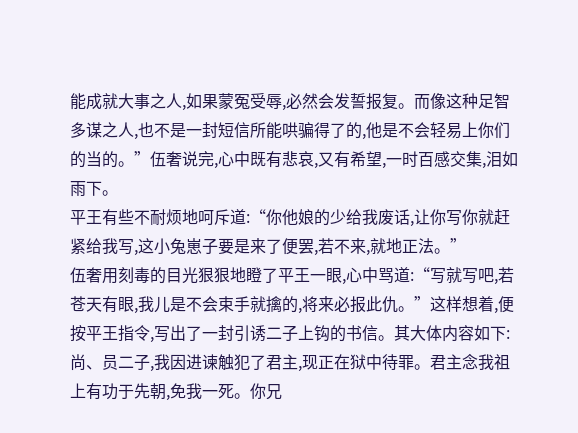能成就大事之人,如果蒙冤受辱,必然会发誓报复。而像这种足智多谋之人,也不是一封短信所能哄骗得了的,他是不会轻易上你们的当的。”伍奢说完,心中既有悲哀,又有希望,一时百感交集,泪如雨下。
平王有些不耐烦地呵斥道:“你他娘的少给我废话,让你写你就赶紧给我写,这小兔崽子要是来了便罢,若不来,就地正法。”
伍奢用刻毒的目光狠狠地瞪了平王一眼,心中骂道:“写就写吧,若苍天有眼,我儿是不会束手就擒的,将来必报此仇。”这样想着,便按平王指令,写出了一封引诱二子上钩的书信。其大体内容如下:
尚、员二子,我因进谏触犯了君主,现正在狱中待罪。君主念我祖上有功于先朝,免我一死。你兄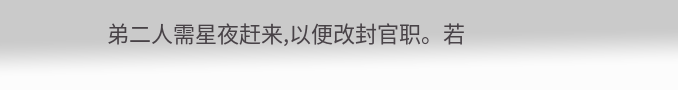弟二人需星夜赶来,以便改封官职。若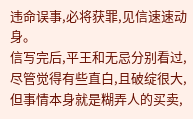违命误事,必将获罪,见信速速动身。
信写完后,平王和无忌分别看过,尽管觉得有些直白,且破绽很大,但事情本身就是糊弄人的买卖,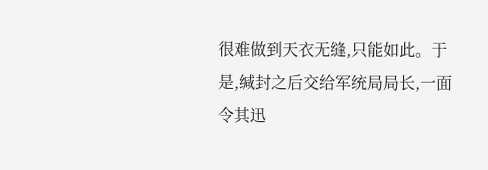很难做到天衣无缝,只能如此。于是,缄封之后交给军统局局长,一面令其迅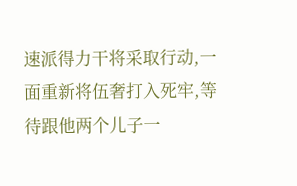速派得力干将采取行动,一面重新将伍奢打入死牢,等待跟他两个儿子一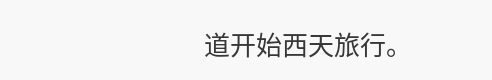道开始西天旅行。